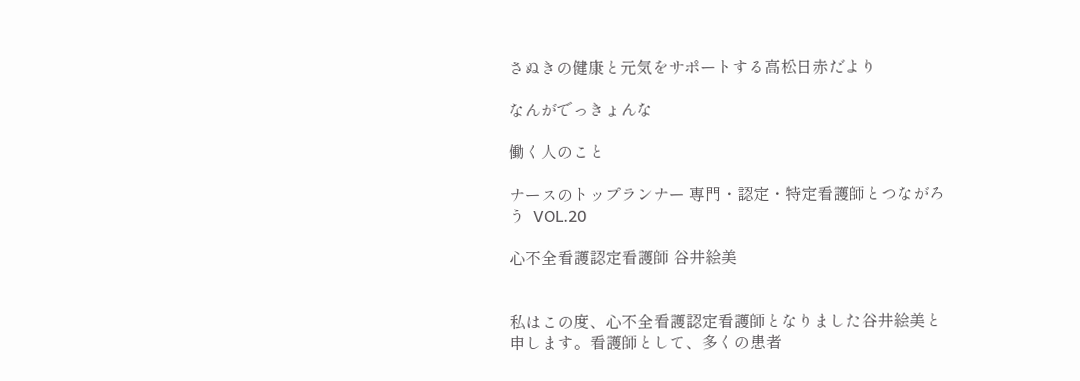さぬきの健康と元気をサポートする高松日赤だより

なんがでっきょんな

働く人のこと

ナースのトップランナー 専門・認定・特定看護師とつながろう  VOL.20

心不全看護認定看護師 谷井絵美


私はこの度、心不全看護認定看護師となりました谷井絵美と申します。看護師として、多くの患者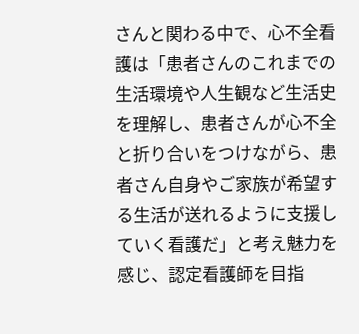さんと関わる中で、心不全看護は「患者さんのこれまでの生活環境や人生観など生活史を理解し、患者さんが心不全と折り合いをつけながら、患者さん自身やご家族が希望する生活が送れるように支援していく看護だ」と考え魅力を感じ、認定看護師を目指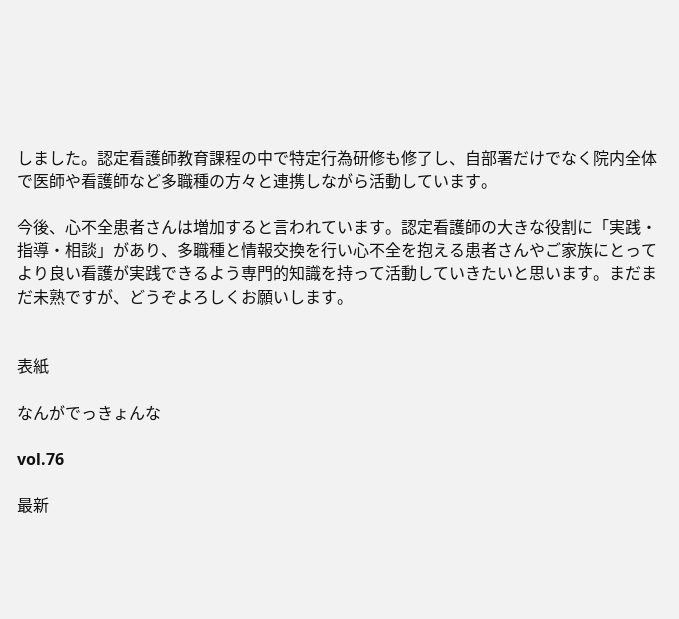しました。認定看護師教育課程の中で特定行為研修も修了し、自部署だけでなく院内全体で医師や看護師など多職種の方々と連携しながら活動しています。

今後、心不全患者さんは増加すると言われています。認定看護師の大きな役割に「実践・指導・相談」があり、多職種と情報交換を行い心不全を抱える患者さんやご家族にとってより良い看護が実践できるよう専門的知識を持って活動していきたいと思います。まだまだ未熟ですが、どうぞよろしくお願いします。


表紙

なんがでっきょんな

vol.76

最新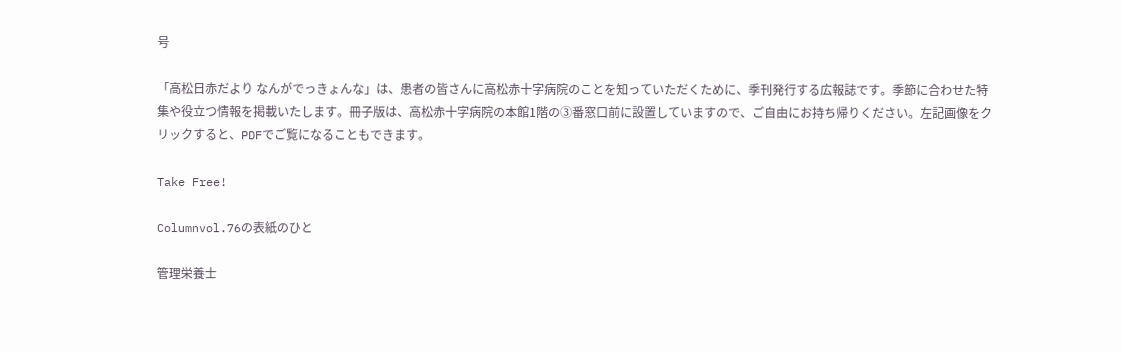号

「高松日赤だより なんがでっきょんな」は、患者の皆さんに高松赤十字病院のことを知っていただくために、季刊発行する広報誌です。季節に合わせた特集や役立つ情報を掲載いたします。冊子版は、高松赤十字病院の本館1階の③番窓口前に設置していますので、ご自由にお持ち帰りください。左記画像をクリックすると、PDFでご覧になることもできます。

Take Free!

Columnvol.76の表紙のひと

管理栄養士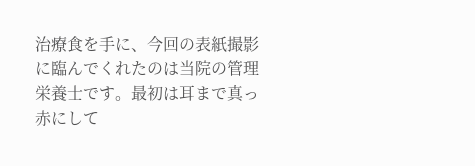治療食を手に、今回の表紙撮影に臨んでくれたのは当院の管理栄養士です。最初は耳まで真っ赤にして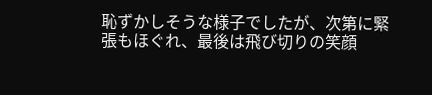恥ずかしそうな様子でしたが、次第に緊張もほぐれ、最後は飛び切りの笑顔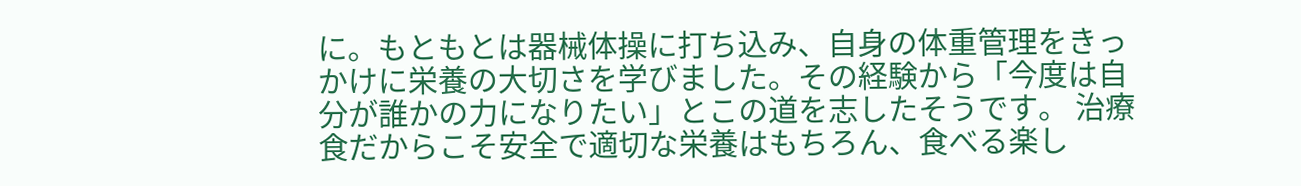に。もともとは器械体操に打ち込み、自身の体重管理をきっかけに栄養の大切さを学びました。その経験から「今度は自分が誰かの力になりたい」とこの道を志したそうです。 治療食だからこそ安全で適切な栄養はもちろん、食べる楽し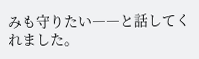みも守りたい――と話してくれました。